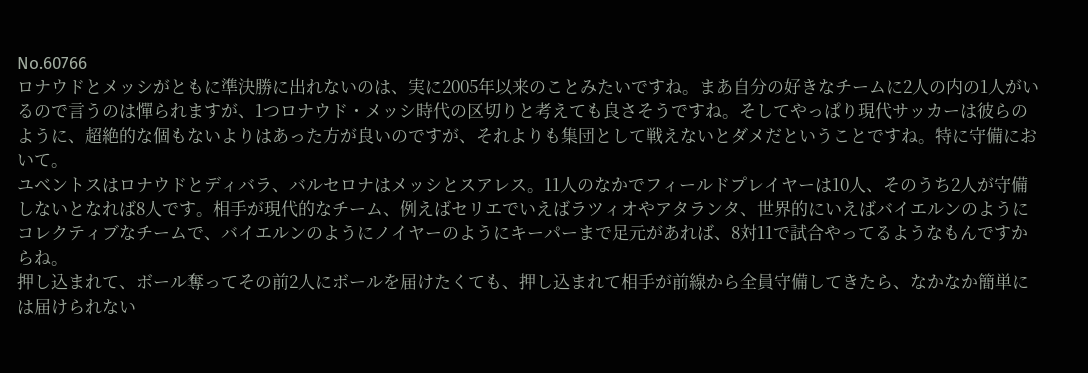No.60766
ロナウドとメッシがともに準決勝に出れないのは、実に2005年以来のことみたいですね。まあ自分の好きなチームに2人の内の1人がいるので言うのは憚られますが、1つロナウド・メッシ時代の区切りと考えても良さそうですね。そしてやっぱり現代サッカーは彼らのように、超絶的な個もないよりはあった方が良いのですが、それよりも集団として戦えないとダメだということですね。特に守備において。
ユベントスはロナウドとディバラ、バルセロナはメッシとスアレス。11人のなかでフィールドプレイヤーは10人、そのうち2人が守備しないとなれば8人です。相手が現代的なチーム、例えばセリエでいえばラツィオやアタランタ、世界的にいえばバイエルンのようにコレクティブなチームで、バイエルンのようにノイヤーのようにキーパーまで足元があれば、8対11で試合やってるようなもんですからね。
押し込まれて、ボール奪ってその前2人にボールを届けたくても、押し込まれて相手が前線から全員守備してきたら、なかなか簡単には届けられない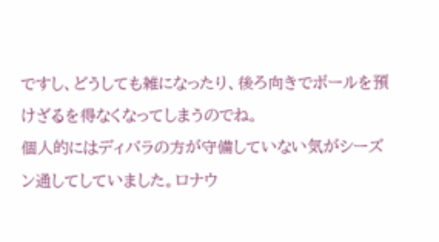ですし、どうしても雑になったり、後ろ向きでボールを預けざるを得なくなってしまうのでね。
個人的にはディバラの方が守備していない気がシーズン通してしていました。ロナウ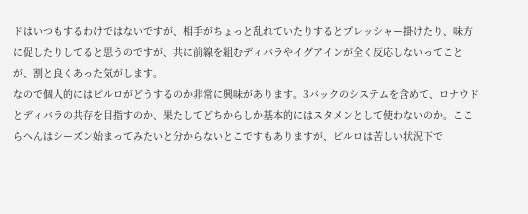ドはいつもするわけではないですが、相手がちょっと乱れていたりするとプレッシャー掛けたり、味方に促したりしてると思うのですが、共に前線を組むディバラやイグアインが全く反応しないってことが、割と良くあった気がします。
なので個人的にはピルロがどうするのか非常に興味があります。3バックのシステムを含めて、ロナウドとディバラの共存を目指すのか、果たしてどちからしか基本的にはスタメンとして使わないのか。ここらへんはシーズン始まってみたいと分からないとこですもありますが、ピルロは苦しい状況下で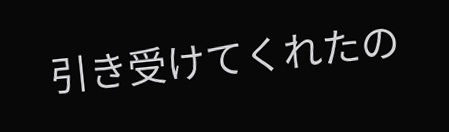引き受けてくれたの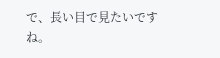で、長い目で見たいですね。